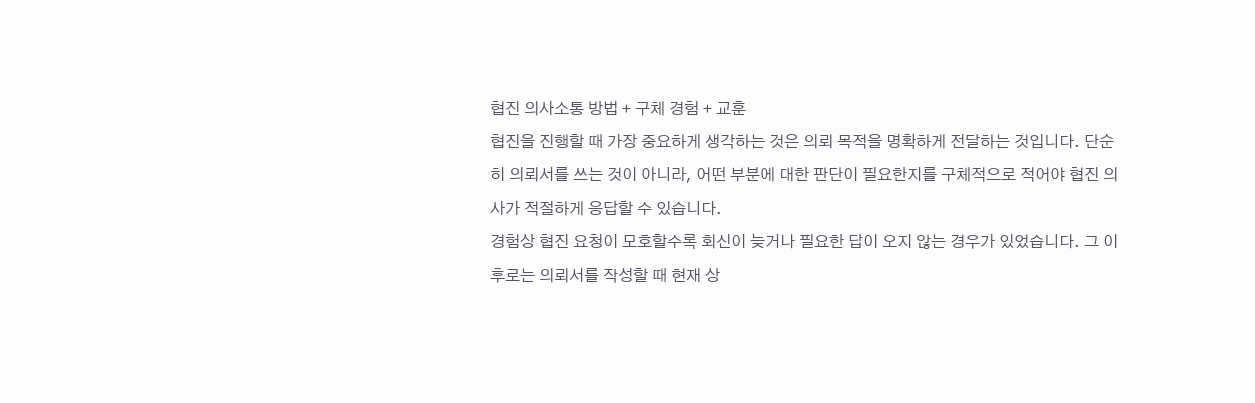협진 의사소통 방법 + 구체 경험 + 교훈
협진을 진행할 때 가장 중요하게 생각하는 것은 의뢰 목적을 명확하게 전달하는 것입니다. 단순히 의뢰서를 쓰는 것이 아니라, 어떤 부분에 대한 판단이 필요한지를 구체적으로 적어야 협진 의사가 적절하게 응답할 수 있습니다.
경험상 협진 요청이 모호할수록 회신이 늦거나 필요한 답이 오지 않는 경우가 있었습니다. 그 이후로는 의뢰서를 작성할 때 현재 상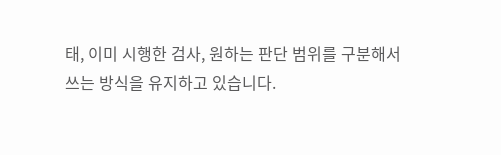태, 이미 시행한 검사, 원하는 판단 범위를 구분해서 쓰는 방식을 유지하고 있습니다.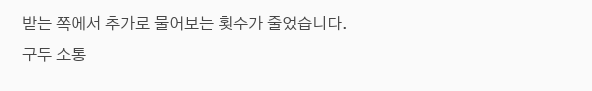받는 쪽에서 추가로 물어보는 횟수가 줄었습니다.
구두 소통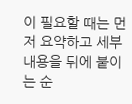이 필요할 때는 먼저 요약하고 세부 내용을 뒤에 붙이는 순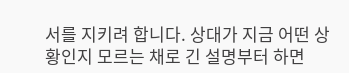서를 지키려 합니다. 상대가 지금 어떤 상황인지 모르는 채로 긴 설명부터 하면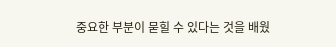중요한 부분이 묻힐 수 있다는 것을 배웠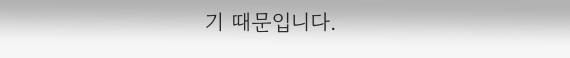기 때문입니다.